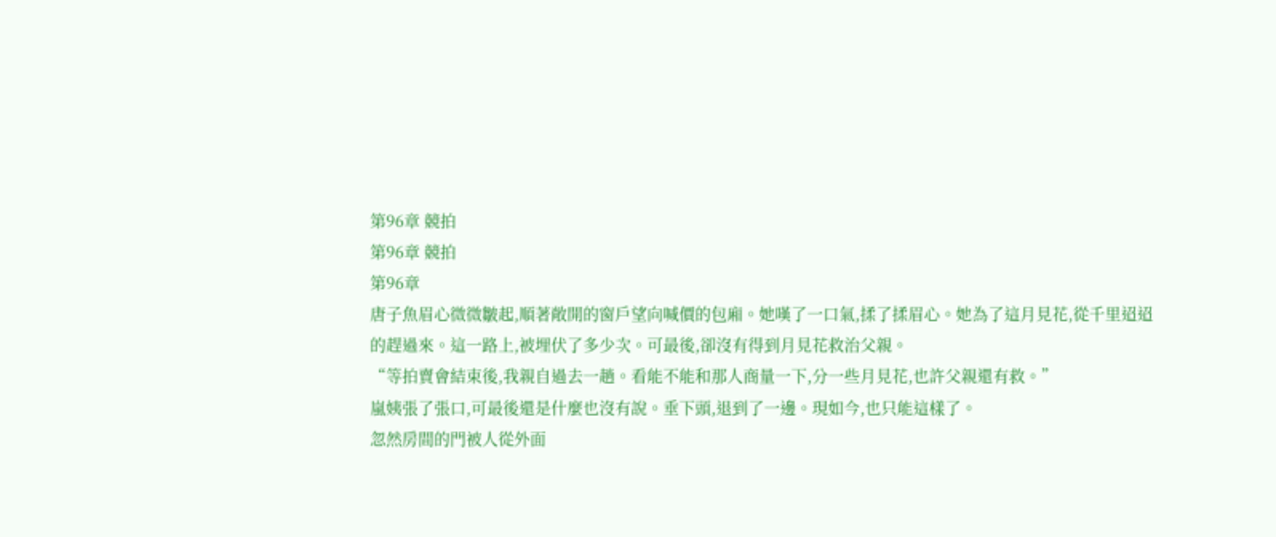第96章 競拍
第96章 競拍
第96章
唐子魚眉心微微皺起,順著敞開的窗戶望向喊價的包廂。她嘆了一口氣,揉了揉眉心。她為了這月見花,從千里迢迢的趕過來。這一路上,被埋伏了多少次。可最後,卻沒有得到月見花救治父親。
“等拍賣會結束後,我親自過去一趟。看能不能和那人商量一下,分一些月見花,也許父親還有救。”
嵐姨張了張口,可最後還是什麼也沒有說。垂下頭,退到了一邊。現如今,也只能這樣了。
忽然房間的門被人從外面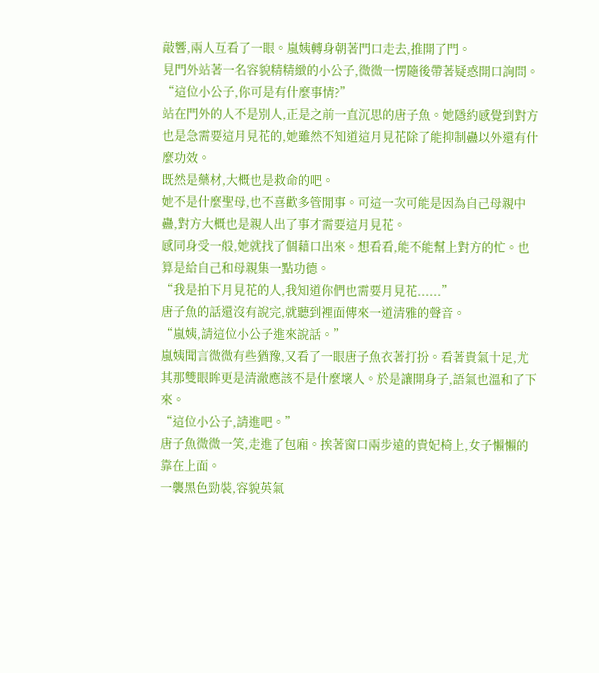敲響,兩人互看了一眼。嵐姨轉身朝著門口走去,推開了門。
見門外站著一名容貌精精緻的小公子,微微一愣隨後帶著疑惑開口詢問。
“這位小公子,你可是有什麼事情?”
站在門外的人不是別人,正是之前一直沉思的唐子魚。她隱約感覺到對方也是急需要這月見花的,她雖然不知道這月見花除了能抑制蠱以外還有什麼功效。
既然是藥材,大概也是救命的吧。
她不是什麼聖母,也不喜歡多管閒事。可這一次可能是因為自己母親中蠱,對方大概也是親人出了事才需要這月見花。
感同身受一般,她就找了個藉口出來。想看看,能不能幫上對方的忙。也算是給自己和母親集一點功德。
“我是拍下月見花的人,我知道你們也需要月見花......”
唐子魚的話還沒有說完,就聽到裡面傳來一道清雅的聲音。
“嵐姨,請這位小公子進來說話。”
嵐姨聞言微微有些猶豫,又看了一眼唐子魚衣著打扮。看著貴氣十足,尤其那雙眼眸更是清澈應該不是什麼壞人。於是讓開身子,語氣也溫和了下來。
“這位小公子,請進吧。”
唐子魚微微一笑,走進了包廂。挨著窗口兩步遠的貴妃椅上,女子懶懶的靠在上面。
一襲黑色勁裝,容貌英氣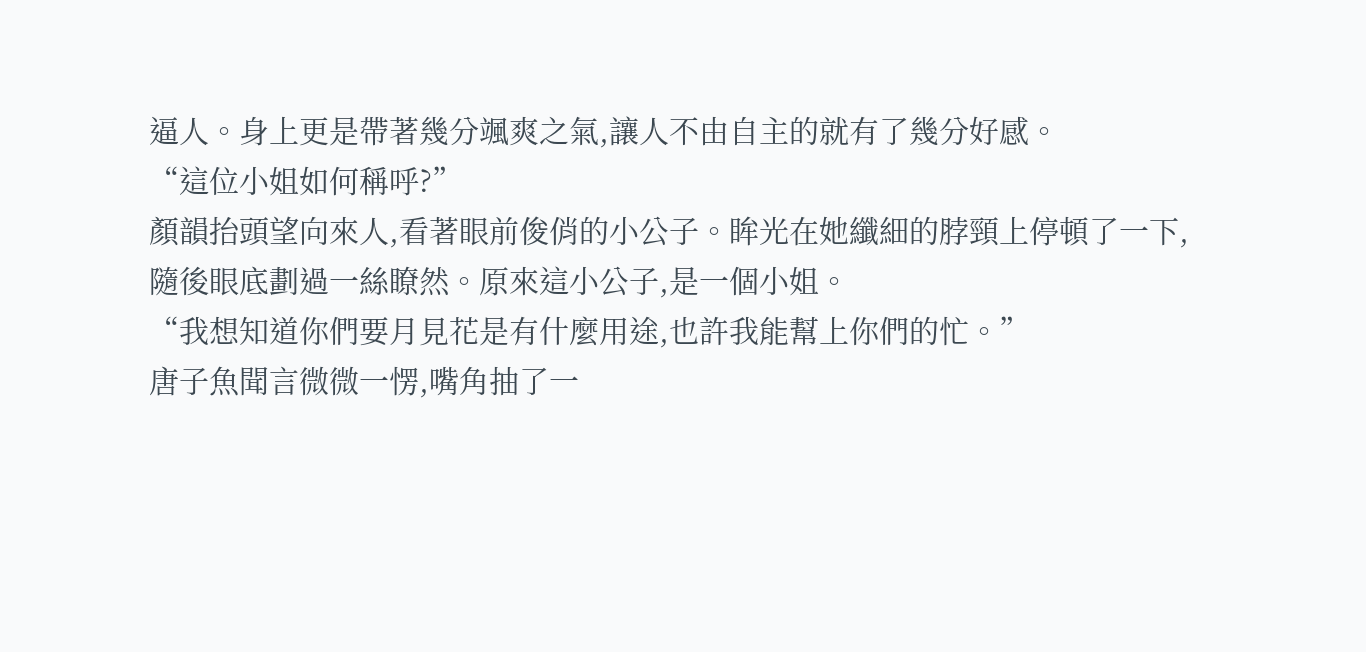逼人。身上更是帶著幾分颯爽之氣,讓人不由自主的就有了幾分好感。
“這位小姐如何稱呼?”
顏韻抬頭望向來人,看著眼前俊俏的小公子。眸光在她纖細的脖頸上停頓了一下,隨後眼底劃過一絲瞭然。原來這小公子,是一個小姐。
“我想知道你們要月見花是有什麼用途,也許我能幫上你們的忙。”
唐子魚聞言微微一愣,嘴角抽了一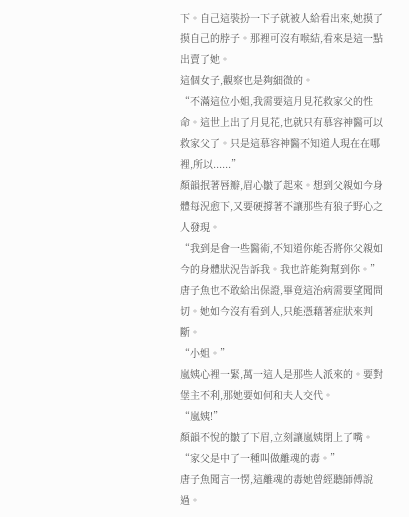下。自己這裝扮一下子就被人給看出來,她摸了摸自己的脖子。那裡可沒有喉結,看來是這一點出賣了她。
這個女子,觀察也是夠細微的。
“不滿這位小姐,我需要這月見花救家父的性命。這世上出了月見花,也就只有慕容神醫可以救家父了。只是這慕容神醫不知道人現在在哪裡,所以......”
顏韻抿著唇瓣,眉心皺了起來。想到父親如今身體每況愈下,又要硬撐著不讓那些有狼子野心之人發現。
“我到是會一些醫術,不知道你能否將你父親如今的身體狀況告訴我。我也許能夠幫到你。”
唐子魚也不敢給出保證,畢竟這治病需要望聞問切。她如今沒有看到人,只能憑藉著症狀來判斷。
“小姐。”
嵐姨心裡一緊,萬一這人是那些人派來的。要對堡主不利,那她要如何和夫人交代。
“嵐姨!”
顏韻不悅的皺了下眉,立刻讓嵐姨閉上了嘴。
“家父是中了一種叫做離魂的毒。”
唐子魚聞言一愣,這離魂的毒她曾經聽師傅說過。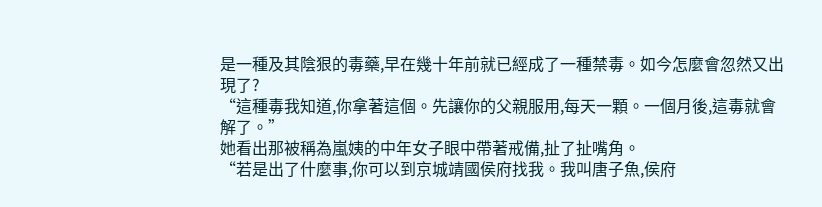是一種及其陰狠的毒藥,早在幾十年前就已經成了一種禁毒。如今怎麼會忽然又出現了?
“這種毒我知道,你拿著這個。先讓你的父親服用,每天一顆。一個月後,這毒就會解了。”
她看出那被稱為嵐姨的中年女子眼中帶著戒備,扯了扯嘴角。
“若是出了什麼事,你可以到京城靖國侯府找我。我叫唐子魚,侯府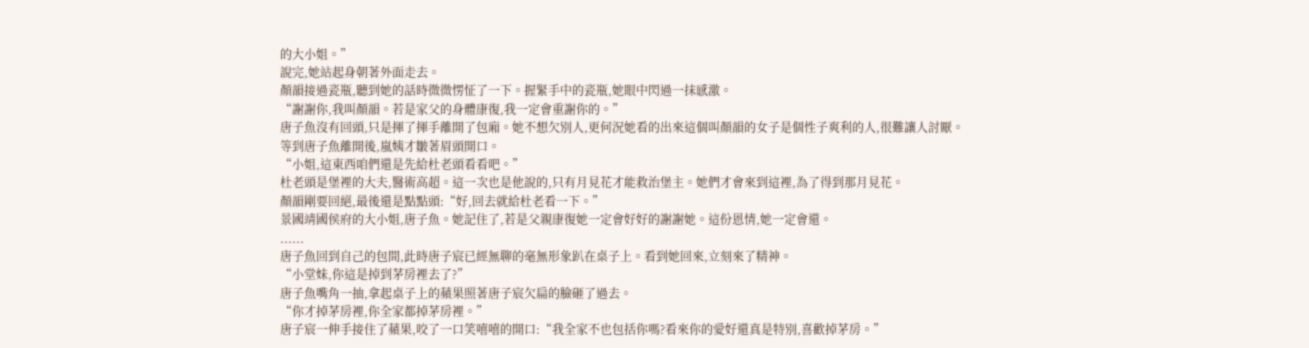的大小姐。”
說完,她站起身朝著外面走去。
顏韻接過瓷瓶,聽到她的話時微微愣怔了一下。握緊手中的瓷瓶,她眼中閃過一抹感激。
“謝謝你,我叫顏韻。若是家父的身體康復,我一定會重謝你的。”
唐子魚沒有回頭,只是揮了揮手離開了包廂。她不想欠別人,更何況她看的出來這個叫顏韻的女子是個性子爽利的人,很難讓人討厭。
等到唐子魚離開後,嵐姨才皺著眉頭開口。
“小姐,這東西咱們還是先給杜老頭看看吧。”
杜老頭是堡裡的大夫,醫術高超。這一次也是他說的,只有月見花才能救治堡主。她們才會來到這裡,為了得到那月見花。
顏韻剛要回絕,最後還是點點頭:“好,回去就給杜老看一下。”
景國靖國侯府的大小姐,唐子魚。她記住了,若是父親康復她一定會好好的謝謝她。這份恩情,她一定會還。
......
唐子魚回到自己的包間,此時唐子宸已經無聊的毫無形象趴在桌子上。看到她回來,立刻來了精神。
“小堂妹,你這是掉到茅房裡去了?”
唐子魚嘴角一抽,拿起桌子上的蘋果照著唐子宸欠扁的臉砸了過去。
“你才掉茅房裡,你全家都掉茅房裡。”
唐子宸一伸手接住了蘋果,咬了一口笑嘻嘻的開口:“我全家不也包括你嗎?看來你的愛好還真是特別,喜歡掉茅房。”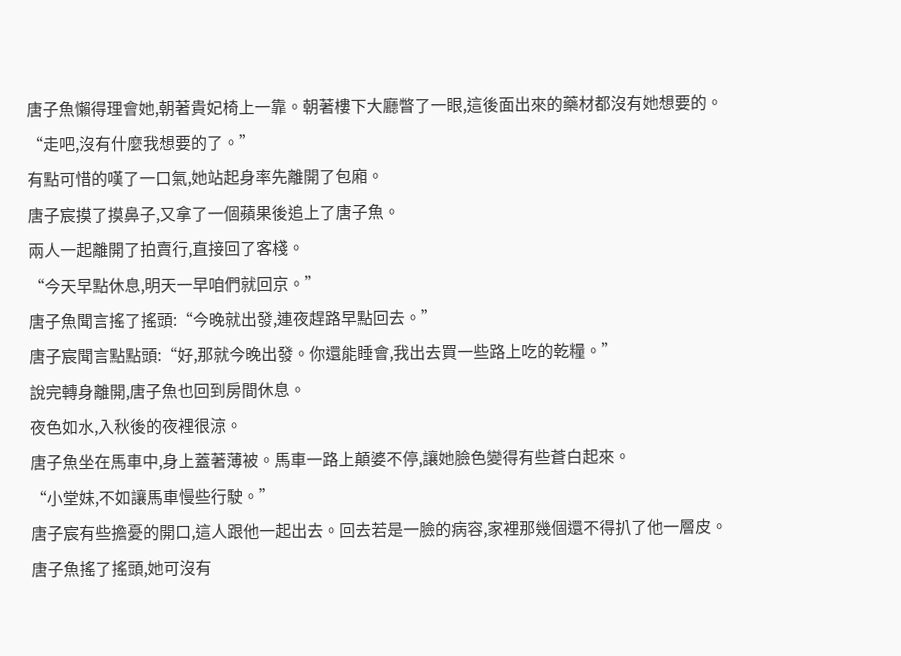唐子魚懶得理會她,朝著貴妃椅上一靠。朝著樓下大廳瞥了一眼,這後面出來的藥材都沒有她想要的。
“走吧,沒有什麼我想要的了。”
有點可惜的嘆了一口氣,她站起身率先離開了包廂。
唐子宸摸了摸鼻子,又拿了一個蘋果後追上了唐子魚。
兩人一起離開了拍賣行,直接回了客棧。
“今天早點休息,明天一早咱們就回京。”
唐子魚聞言搖了搖頭:“今晚就出發,連夜趕路早點回去。”
唐子宸聞言點點頭:“好,那就今晚出發。你還能睡會,我出去買一些路上吃的乾糧。”
說完轉身離開,唐子魚也回到房間休息。
夜色如水,入秋後的夜裡很涼。
唐子魚坐在馬車中,身上蓋著薄被。馬車一路上顛婆不停,讓她臉色變得有些蒼白起來。
“小堂妹,不如讓馬車慢些行駛。”
唐子宸有些擔憂的開口,這人跟他一起出去。回去若是一臉的病容,家裡那幾個還不得扒了他一層皮。
唐子魚搖了搖頭,她可沒有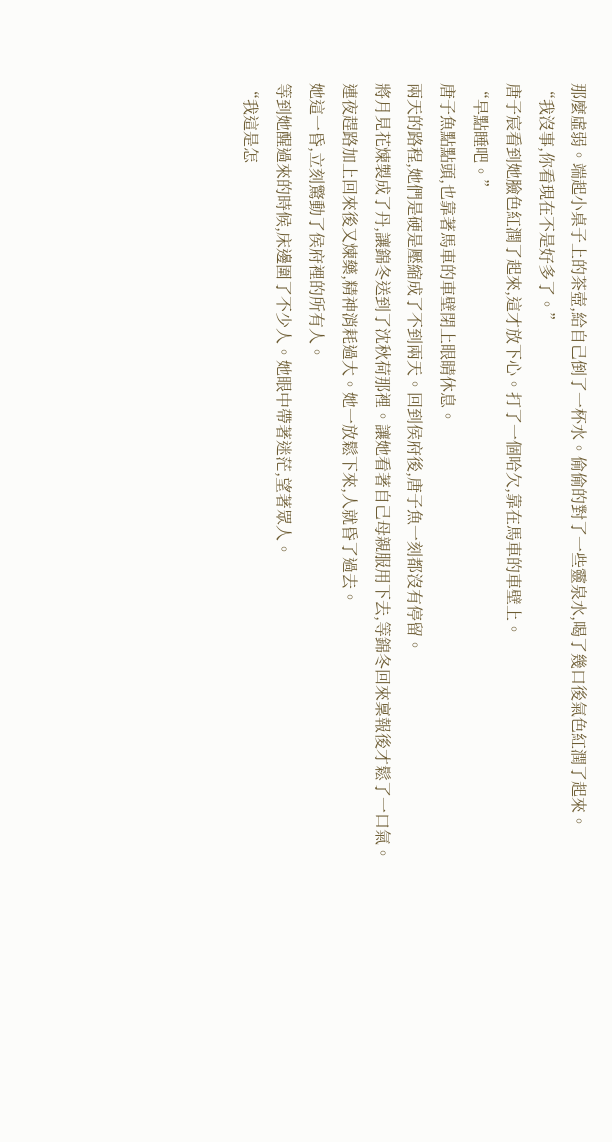那麼虛弱。端起小桌子上的茶壺,給自己倒了一杯水。偷偷的對了一些靈泉水,喝了幾口後氣色紅潤了起來。
“我沒事,你看現在不是好多了。”
唐子宸看到她臉色紅潤了起來,這才放下心。打了一個哈欠,靠在馬車的車壁上。
“早點睡吧。”
唐子魚點點頭,也靠著馬車的車壁閉上眼睛休息。
兩天的路程,她們是硬是壓縮成了不到兩天。回到侯府後,唐子魚一刻都沒有停留。
將月見花煉製成了丹,讓錦冬送到了沈秋荷那裡。讓她看著自己母親服用下去,等錦冬回來稟報後才鬆了一口氣。
連夜趕路加上回來後又煉藥,精神消耗過大。她一放鬆下來,人就昏了過去。
她這一昏,立刻驚動了侯府裡的所有人。
等到她醒過來的時候,床邊圍了不少人。她眼中帶著迷茫,望著眾人。
“我這是怎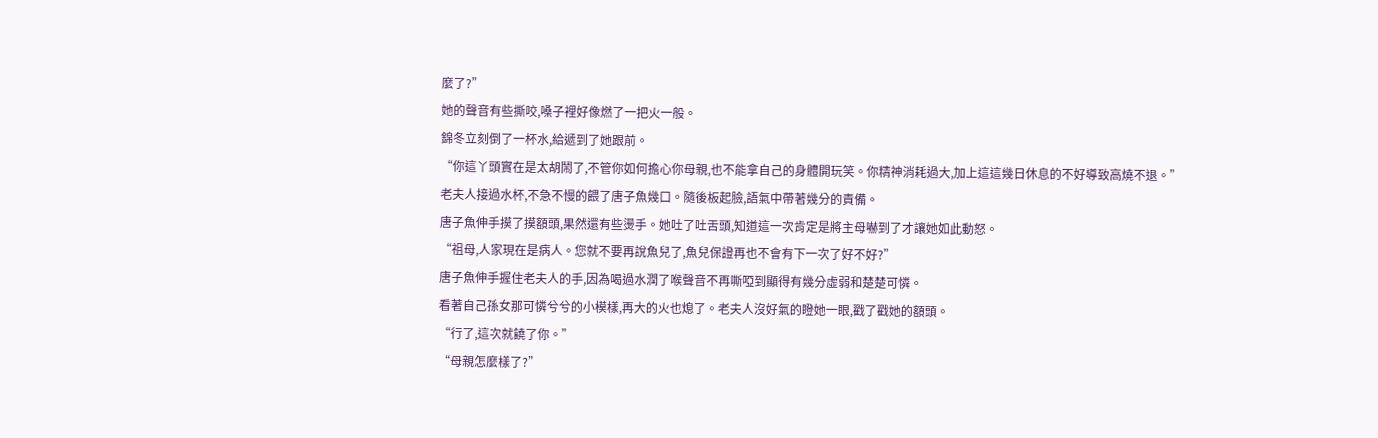麼了?”
她的聲音有些撕咬,嗓子裡好像燃了一把火一般。
錦冬立刻倒了一杯水,給遞到了她跟前。
“你這丫頭實在是太胡鬧了,不管你如何擔心你母親,也不能拿自己的身體開玩笑。你精神消耗過大,加上這這幾日休息的不好導致高燒不退。”
老夫人接過水杯,不急不慢的餵了唐子魚幾口。隨後板起臉,語氣中帶著幾分的責備。
唐子魚伸手摸了摸額頭,果然還有些燙手。她吐了吐舌頭,知道這一次肯定是將主母嚇到了才讓她如此動怒。
“祖母,人家現在是病人。您就不要再說魚兒了,魚兒保證再也不會有下一次了好不好?”
唐子魚伸手握住老夫人的手,因為喝過水潤了喉聲音不再嘶啞到顯得有幾分虛弱和楚楚可憐。
看著自己孫女那可憐兮兮的小模樣,再大的火也熄了。老夫人沒好氣的瞪她一眼,戳了戳她的額頭。
“行了,這次就饒了你。”
“母親怎麼樣了?”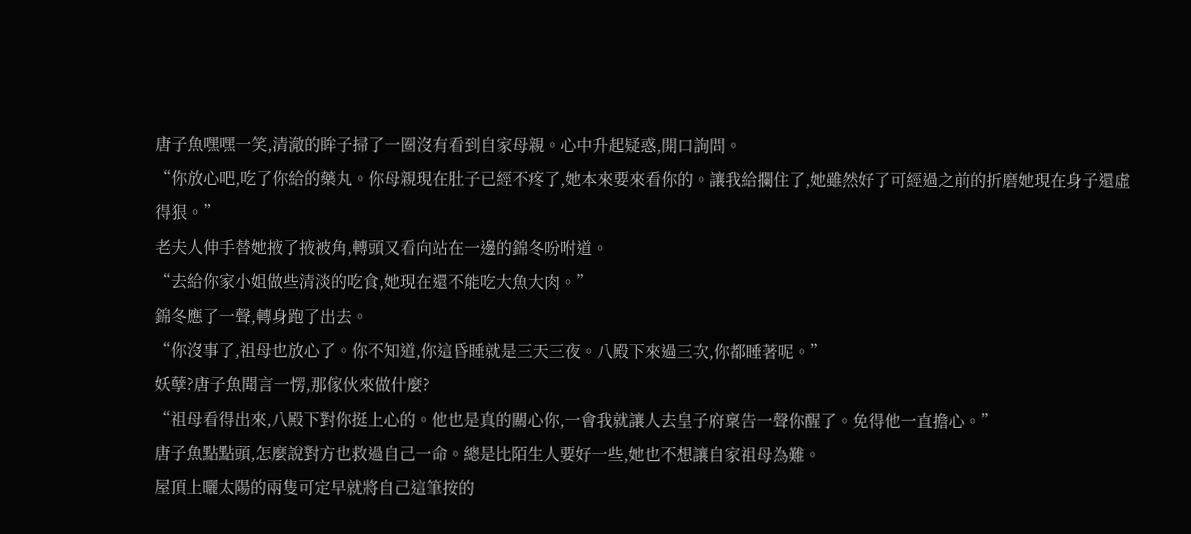唐子魚嘿嘿一笑,清澈的眸子掃了一圈沒有看到自家母親。心中升起疑惑,開口詢問。
“你放心吧,吃了你給的藥丸。你母親現在肚子已經不疼了,她本來要來看你的。讓我給攔住了,她雖然好了可經過之前的折磨她現在身子還虛得狠。”
老夫人伸手替她掖了掖被角,轉頭又看向站在一邊的錦冬吩咐道。
“去給你家小姐做些清淡的吃食,她現在還不能吃大魚大肉。”
錦冬應了一聲,轉身跑了出去。
“你沒事了,祖母也放心了。你不知道,你這昏睡就是三天三夜。八殿下來過三次,你都睡著呢。”
妖孽?唐子魚聞言一愣,那傢伙來做什麼?
“祖母看得出來,八殿下對你挺上心的。他也是真的關心你,一會我就讓人去皇子府稟告一聲你醒了。免得他一直擔心。”
唐子魚點點頭,怎麼說對方也救過自己一命。總是比陌生人要好一些,她也不想讓自家祖母為難。
屋頂上曬太陽的兩隻可定早就將自己這筆按的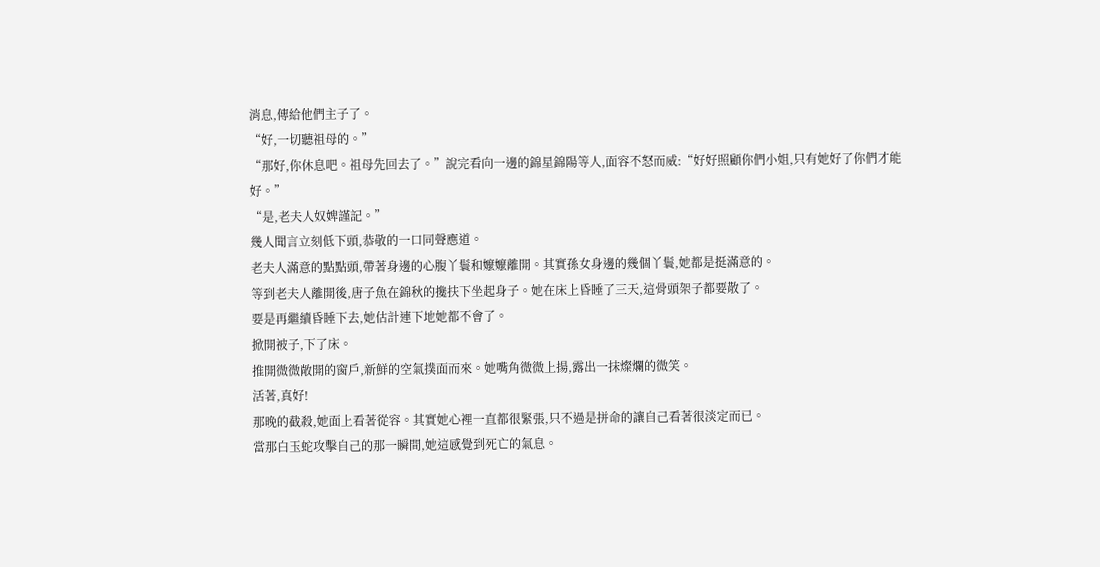消息,傳給他們主子了。
“好,一切聽祖母的。”
“那好,你休息吧。祖母先回去了。”說完看向一邊的錦星錦陽等人,面容不怒而威:“好好照顧你們小姐,只有她好了你們才能好。”
“是,老夫人奴婢謹記。”
幾人聞言立刻低下頭,恭敬的一口同聲應道。
老夫人滿意的點點頭,帶著身邊的心腹丫鬟和嬤嬤離開。其實孫女身邊的幾個丫鬟,她都是挺滿意的。
等到老夫人離開後,唐子魚在錦秋的攙扶下坐起身子。她在床上昏睡了三天,這骨頭架子都要散了。
要是再繼續昏睡下去,她估計連下地她都不會了。
掀開被子,下了床。
推開微微敞開的窗戶,新鮮的空氣撲面而來。她嘴角微微上揚,露出一抹燦爛的微笑。
活著,真好!
那晚的截殺,她面上看著從容。其實她心裡一直都很緊張,只不過是拼命的讓自己看著很淡定而已。
當那白玉蛇攻擊自己的那一瞬間,她這感覺到死亡的氣息。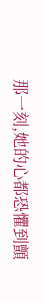那一刻,她的心都恐懼到顫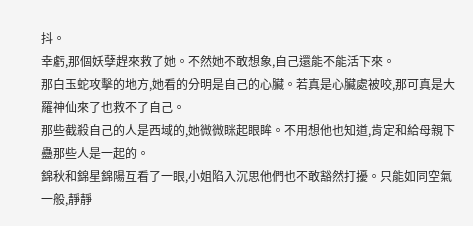抖。
幸虧,那個妖孽趕來救了她。不然她不敢想象,自己還能不能活下來。
那白玉蛇攻擊的地方,她看的分明是自己的心臟。若真是心臟處被咬,那可真是大羅神仙來了也救不了自己。
那些截殺自己的人是西域的,她微微眯起眼眸。不用想他也知道,肯定和給母親下蠱那些人是一起的。
錦秋和錦星錦陽互看了一眼,小姐陷入沉思他們也不敢豁然打擾。只能如同空氣一般,靜靜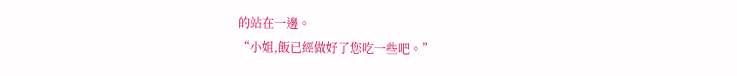的站在一邊。
“小姐,飯已經做好了您吃一些吧。”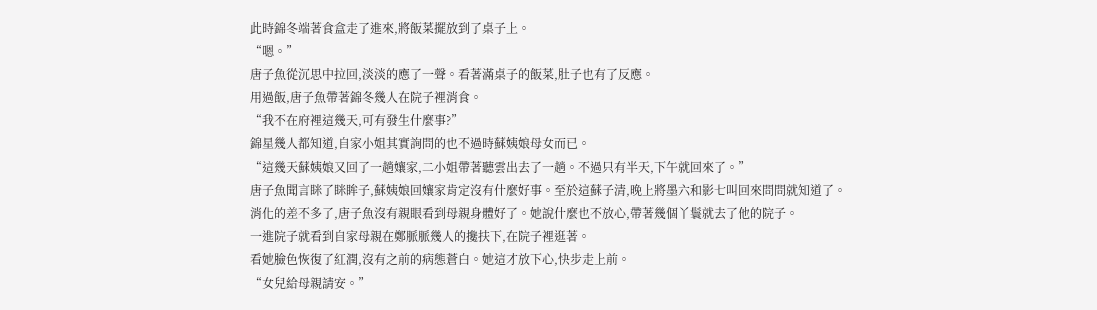此時錦冬端著食盒走了進來,將飯菜擺放到了桌子上。
“嗯。”
唐子魚從沉思中拉回,淡淡的應了一聲。看著滿桌子的飯菜,肚子也有了反應。
用過飯,唐子魚帶著錦冬幾人在院子裡消食。
“我不在府裡這幾天,可有發生什麼事?”
錦星幾人都知道,自家小姐其實詢問的也不過時蘇姨娘母女而已。
“這幾天蘇姨娘又回了一趟孃家,二小姐帶著聽雲出去了一趟。不過只有半天,下午就回來了。”
唐子魚聞言眯了眯眸子,蘇姨娘回孃家肯定沒有什麼好事。至於這蘇子清,晚上將墨六和影七叫回來問問就知道了。
消化的差不多了,唐子魚沒有親眼看到母親身體好了。她說什麼也不放心,帶著幾個丫鬟就去了他的院子。
一進院子就看到自家母親在鄭脈脈幾人的攙扶下,在院子裡逛著。
看她臉色恢復了紅潤,沒有之前的病態蒼白。她這才放下心,快步走上前。
“女兒給母親請安。”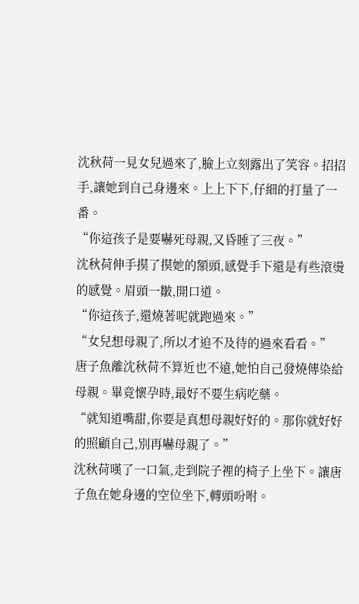沈秋荷一見女兒過來了,臉上立刻露出了笑容。招招手,讓她到自己身邊來。上上下下,仔細的打量了一番。
“你這孩子是要嚇死母親,又昏睡了三夜。”
沈秋荷伸手摸了摸她的額頭,感覺手下還是有些滾燙的感覺。眉頭一皺,開口道。
“你這孩子,還燒著呢就跑過來。”
“女兒想母親了,所以才迫不及待的過來看看。”
唐子魚離沈秋荷不算近也不遠,她怕自己發燒傳染給母親。畢竟懷孕時,最好不要生病吃藥。
“就知道嘴甜,你要是真想母親好好的。那你就好好的照顧自己,別再嚇母親了。”
沈秋荷嘆了一口氣,走到院子裡的椅子上坐下。讓唐子魚在她身邊的空位坐下,轉頭吩咐。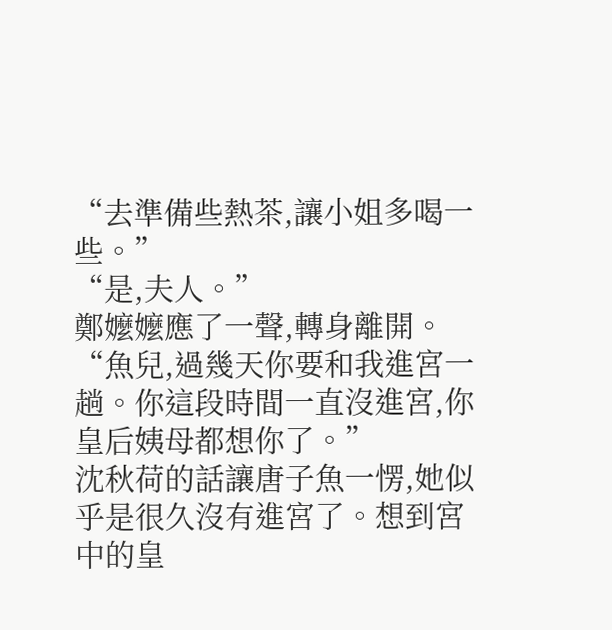“去準備些熱茶,讓小姐多喝一些。”
“是,夫人。”
鄭嬤嬤應了一聲,轉身離開。
“魚兒,過幾天你要和我進宮一趟。你這段時間一直沒進宮,你皇后姨母都想你了。”
沈秋荷的話讓唐子魚一愣,她似乎是很久沒有進宮了。想到宮中的皇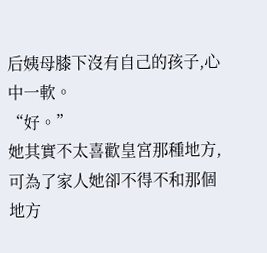后姨母膝下沒有自己的孩子,心中一軟。
“好。”
她其實不太喜歡皇宮那種地方,可為了家人她卻不得不和那個地方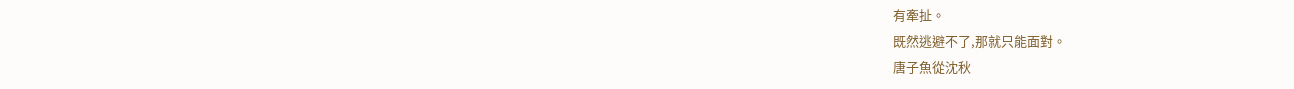有牽扯。
既然逃避不了,那就只能面對。
唐子魚從沈秋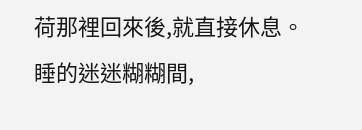荷那裡回來後,就直接休息。
睡的迷迷糊糊間,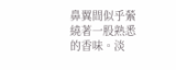鼻翼間似乎縈繞著一股熟悉的香味。淡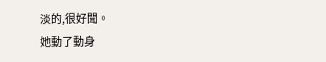淡的,很好聞。
她動了動身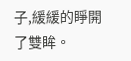子,緩緩的睜開了雙眸。